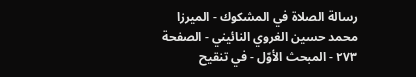رسالة الصلاة في المشكوك - الميرزا محمد حسين الغروي النائيني - الصفحة ٢٧٣ - المبحث الأوّل - في تنقيح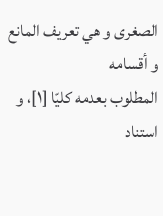الصغرى و هي تعريف المانع و أقسامه
المطلوب بعدمه كليّا [١]، و استناد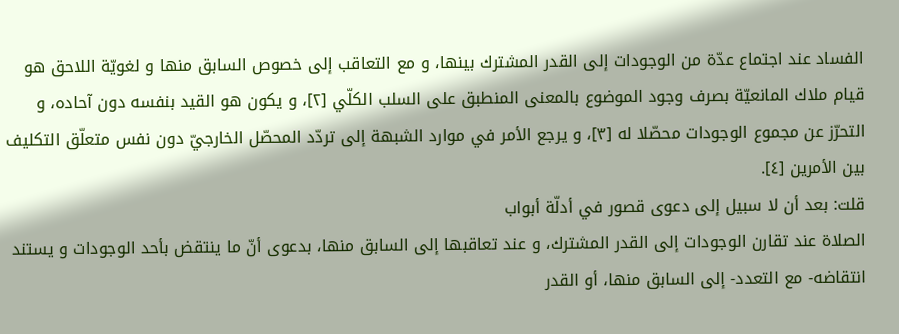الفساد عند اجتماع عدّة من الوجودات إلى القدر المشترك بينها، و مع التعاقب إلى خصوص السابق منها و لغويّة اللاحق هو قيام ملاك المانعيّة بصرف وجود الموضوع بالمعنى المنطبق على السلب الكلّي [٢]، و يكون هو القيد بنفسه دون آحاده، و التحرّز عن مجموع الوجودات محصّلا له [٣]، و يرجع الأمر في موارد الشبهة إلى تردّد المحصّل الخارجيّ دون نفس متعلّق التكليف بين الأمرين [٤].
قلت: بعد أن لا سبيل إلى دعوى قصور في أدلّة أبواب
الصلاة عند تقارن الوجودات إلى القدر المشترك، و عند تعاقبها إلى السابق منها، بدعوى أنّ ما ينتقض بأحد الوجودات و يستند انتقاضه- مع التعدد- إلى السابق منها، أو القدر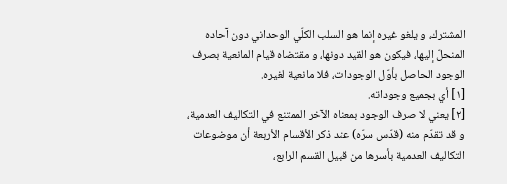المشترك، و يلغو غيره إنما هو السلب الكلّي الوحداني دون آحاده المنحلّ إليها، فيكون هو القيد دونها، و مقتضاه قيام المانعية بصرف الوجود الحاصل بأوّل الوجودات، فلا مانعية لغيره.
[١] أي بجميع وجوداته.
[٢] يعني لا صرف الوجود بمعناه الآخر الممتنع في التكاليف العدمية، و قد تقدّم منه (قدّس سرّه) عند ذكر الأقسام الأربعة أن موضوعات التكاليف العدمية بأسرها من قبيل القسم الرابع،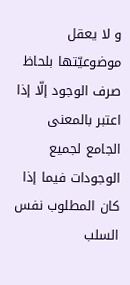و لا يعقل موضوعيّتها بلحاظ صرف الوجود إلّا إذا اعتبر بالمعنى الجامع لجميع الوجودات فيما إذا كان المطلوب نفس السلب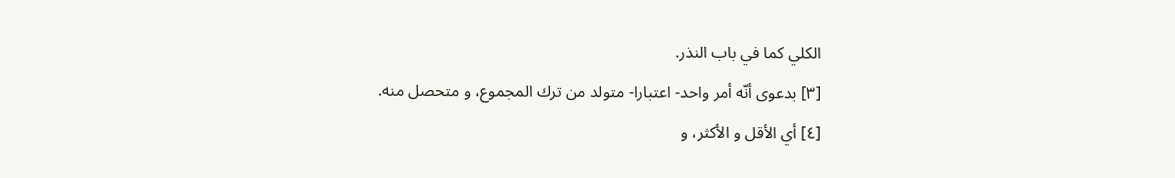الكلي كما في باب النذر.
[٣] بدعوى أنّه أمر واحد- اعتبارا- متولد من ترك المجموع، و متحصل منه.
[٤] أي الأقل و الأكثر، و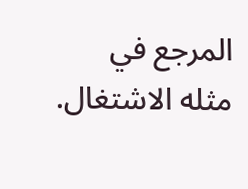المرجع في مثله الاشتغال.